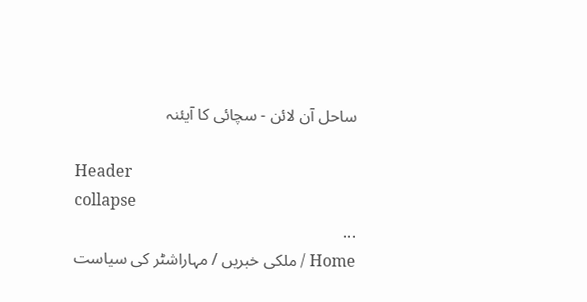ساحل آن لائن - سچائی کا آیئنہ

Header
collapse
...
Home / ملکی خبریں / مہاراشٹر کی سیاست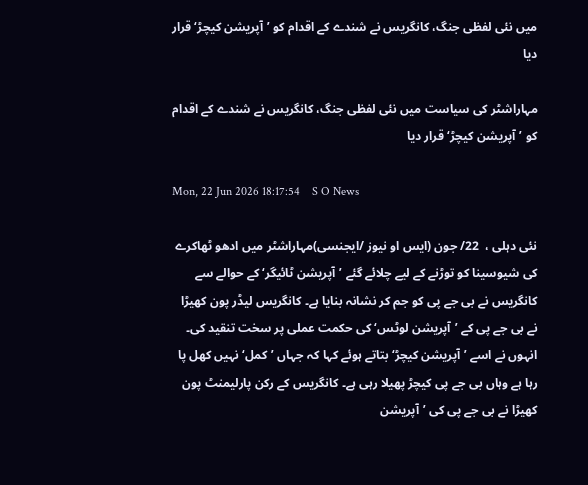میں نئی لفظی جنگ، کانگریس نے شندے کے اقدام کو ’آپریشن کیچڑ‘ قرار دیا

مہاراشٹر کی سیاست میں نئی لفظی جنگ، کانگریس نے شندے کے اقدام کو ’آپریشن کیچڑ‘ قرار دیا

Mon, 22 Jun 2026 18:17:54    S O News

نئی دہلی ،  22/ جون (ایس او نیوز /ایجنسی)مہاراشٹر میں ادھو ٹھاکرے کی شیوسینا کو توڑنے کے لیے چلائے گئے ’آپریشن ٹائیگر‘ کے حوالے سے کانگریس نے بی جے پی کو جم کر نشانہ بنایا ہے۔ کانگریس لیڈر پون کھیڑا نے بی جے پی کے ’آپریشن لوٹس‘ کی حکمت عملی پر سخت تنقید کی۔ انہوں نے اسے ’آپریشن کیچڑ‘ بتاتے ہوئے کہا کہ جہاں ’کمل‘ نہیں کھل پا رہا ہے وہاں بی جے پی کیچڑ پھیلا رہی ہے۔ کانگریس کے رکن پارلیمنٹ پون کھیڑا نے بی جے پی کی ’آپریشن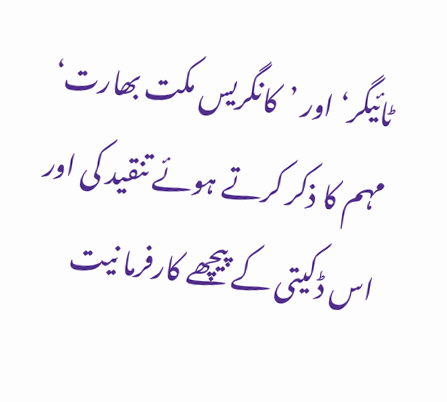ٹائیگر‘ اور ’کانگریس مکت بھارت‘ مہم کا ذکر کرتے ہوئے تنقید کی اور اس ڈکیتی کے پیچھے کارفرما نیت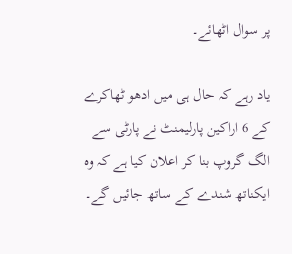پر سوال اٹھائے۔

یاد رہے کہ حال ہی میں ادھو ٹھاکرے کے 6 اراکین پارلیمنٹ نے پارٹی سے الگ گروپ بنا کر اعلان کیا ہے کہ وہ ایکناتھ شندے کے ساتھ جائیں گے۔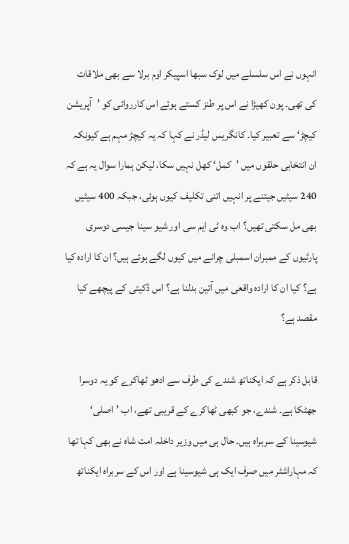انہوں نے اس سلسلے میں لوک سبھا اسپیکر اوم برلا سے بھی ملاقات کی تھی۔ پون کھیڑا نے اس پر طنز کستے ہوئے اس کارروائی کو ’آپریشن کیچڑ‘ سے تعبیر کیا۔ کانگریس لیڈر نے کہا کہ یہ کیچڑ مہم ہے کیونکہ ان انتخابی حلقوں میں ’کمل‘ کھل نہیں سکا، لیکن ہمارا سوال یہ ہے کہ 240 سیٹیں جیتنے پر انہیں اتنی تکلیف کیوں ہوئی، جبکہ 400 سیٹیں بھی مل سکتی تھیں؟ اب وہ ٹی ایم سی اور شیو سینا جیسی دوسری پارٹیوں کے ممبران اسمبلی چرانے میں کیوں لگے ہوئے ہیں؟ ان کا ارادہ کیا ہے؟ کیا ان کا ارادہ واقعی میں آئین بدلنا ہے؟ اس ڈکیتی کے پیچھے کیا مقصد ہے؟

قابل ذکر ہے کہ ایکناتھ شندے کی طرف سے ادھو ٹھاکرے کو یہ دوسرا جھٹکا ہے۔ شندے، جو کبھی ٹھاکرے کے قریبی تھے، اب ’اصلی‘ شیوسینا کے سربراہ ہیں۔ حال ہی میں وزیر داخلہ امت شاہ نے بھی کہا تھا کہ مہاراشٹر میں صرف ایک ہی شیوسینا ہے اور اس کے سربراہ ایکناتھ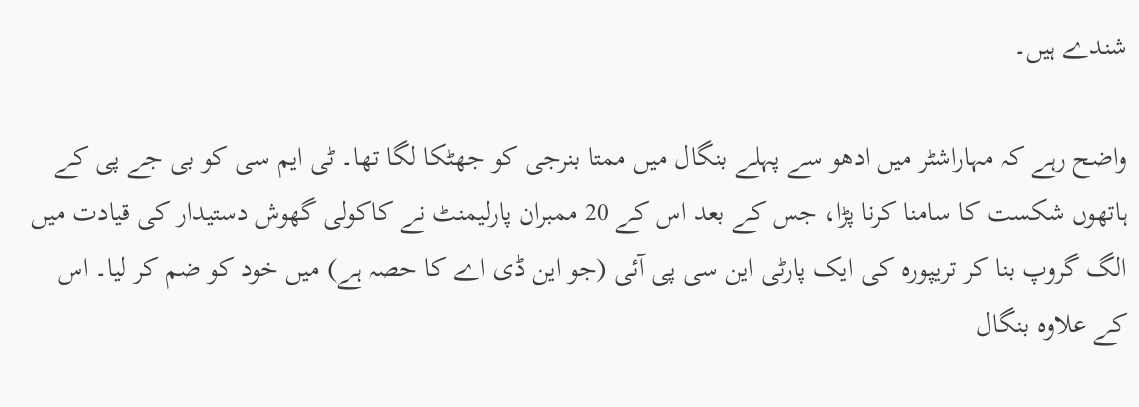شندے ہیں۔

واضح رہے کہ مہاراشٹر میں ادھو سے پہلے بنگال میں ممتا بنرجی کو جھٹکا لگا تھا۔ ٹی ایم سی کو بی جے پی کے ہاتھوں شکست کا سامنا کرنا پڑا، جس کے بعد اس کے 20 ممبران پارلیمنٹ نے کاکولی گھوش دستیدار کی قیادت میں الگ گروپ بنا کر تریپورہ کی ایک پارٹی این سی پی آئی (جو این ڈی اے کا حصہ ہے) میں خود کو ضم کر لیا۔ اس کے علاوہ بنگال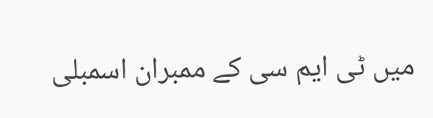میں ٹی ایم سی کے ممبران اسمبلی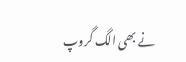نے بھی الگ گروپ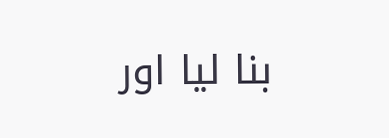بنا لیا اور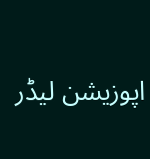اپوزیشن لیڈر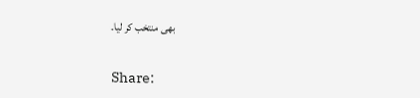بھی منتخب کر لیا۔


Share: